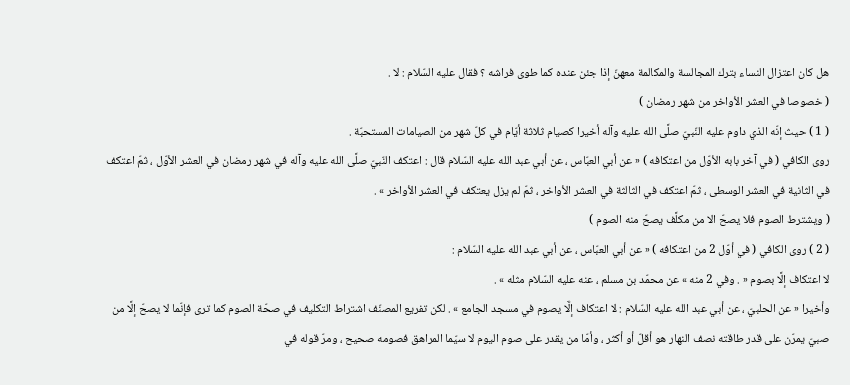هل كان اعتزال النساء بترك المجالسة والمكالمة معهنّ إذا جئن عنده كما طوى فراشه ؟ فقال عليه السّلام : لا .
( خصوصا في العشر الأواخر من شهر رمضان )
( 1 ) حيث إنّه الذي داوم عليه النّبيّ صلَّى الله عليه وآله أخيرا كصيام ثلاثة أيّام في كلّ شهر من الصيامات المستحبّة .
روى الكافي ( في آخر بابه الأوّل من اعتكافه ) « عن أبي العبّاس ، عن أبي عبد الله عليه السّلام قال : اعتكف النّبيّ صلَّى الله عليه وآله في شهر رمضان في العشر الأوّل ، ثمّ اعتكف في الثانية في العشر الوسطى ، ثمّ اعتكف في الثالثة في العشر الأواخر ، ثمّ لم يزل يعتكف في العشر الأواخر » .
( ويشترط الصوم فلا يصحّ الا من مكلَّف يصحّ منه الصوم )
( 2 ) روى الكافي ( في أوّل 2 من اعتكافه ) « عن أبي العبّاس ، عن أبي عبد الله عليه السّلام :
لا اعتكاف إلَّا بصوم « . وفي 2 منه » عن محمّد بن مسلم ، عنه عليه السّلام مثله » .
وأخيرا « عن الحلبيّ ، عن أبي عبد الله عليه السّلام : لا اعتكاف إلَّا يصوم في مسجد الجامع » . لكن تفريع المصنّف اشتراط التكليف في صحّة الصوم كما ترى فإنّما لا يصحّ إلَّا من صبيّ يمرّن على قدر طاقته نصف النهار هو أقلّ أو أكثر ، وأمّا من يقدر على صوم اليوم لا سيّما المراهق فصومه صحيح ، ومرّ قوله في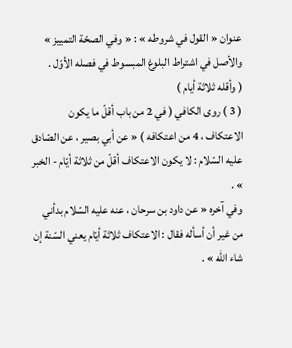عنوان « القول في شروطه » : « وفي الصحّة التمييز » والأصل في اشتراط البلوغ المبسوط في فصله الأوّل .
( وأقله ثلاثة أيام )
( 3 ) روى الكافي ( في 2 من باب أقلّ ما يكون الاعتكاف ، 4 من اعتكافه ) « عن أبي بصير ، عن الصّادق عليه السّلام : لا يكون الاعتكاف أقلّ من ثلاثة أيّام - الخبر » .
وفي آخره « عن داود بن سرحان ، عنه عليه السّلام بدأني من غير أن أسأله فقال : الاعتكاف ثلاثة أيّام يعني السّنة إن شاء الله » .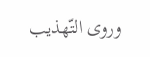وروى التّهذيب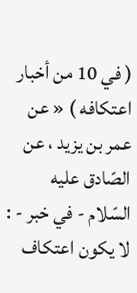( في 10 من أخبار اعتكافه ) « عن عمر بن يزيد ، عن الصّادق عليه السّلام - في خبر - : لا يكون اعتكاف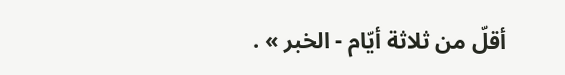أقلّ من ثلاثة أيّام - الخبر » .